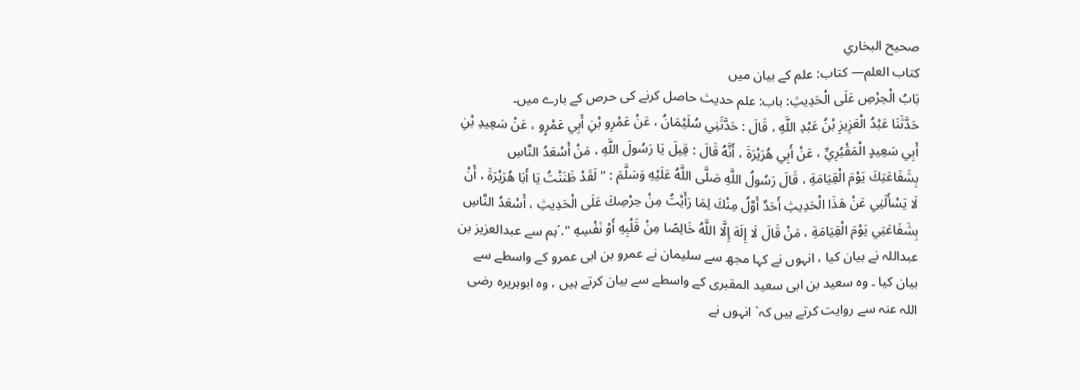صحيح البخاري
كتاب العلم— کتاب: علم کے بیان میں
بَابُ الْحِرْصِ عَلَى الْحَدِيثِ: باب: علم حدیث حاصل کرنے کی حرص کے بارے میں۔
حَدَّثَنَا عَبْدُ الْعَزِيزِ بْنُ عَبْدِ اللَّهِ ، قَالَ : حَدَّثَنِي سُلَيْمَانُ ، عَنْ عَمْرِو بْنِ أَبِي عَمْرٍو ، عَنْ سَعِيدِ بْنِ أَبِي سَعِيدٍ الْمَقْبُرِيِّ ، عَنْ أَبِي هُرَيْرَةَ ، أَنَّهُ قَالَ : قِيلَ يَا رَسُولَ اللَّهِ ، مَنْ أَسْعَدُ النَّاسِ بِشَفَاعَتِكَ يَوْمَ الْقِيَامَةِ ، قَالَ رَسُولُ اللَّهِ صَلَّى اللَّهُ عَلَيْهِ وَسَلَّمَ : " لَقَدْ ظَنَنْتُ يَا أَبَا هُرَيْرَةَ ، أَنْ لَا يَسْأَلَنِي عَنْ هَذَا الْحَدِيثِ أَحَدٌ أَوَّلُ مِنْكَ لِمَا رَأَيْتُ مِنْ حِرْصِكَ عَلَى الْحَدِيثِ ، أَسْعَدُ النَّاسِ بِشَفَاعَتِي يَوْمَ الْقِيَامَةِ ، مَنْ قَالَ لَا إِلَهَ إِلَّا اللَّهُ خَالِصًا مِنْ قَلْبِهِ أَوْ نَفْسِهِ ".´ہم سے عبدالعزیز بن عبداللہ نے بیان کیا ، انہوں نے کہا مجھ سے سلیمان نے عمرو بن ابی عمرو کے واسطے سے بیان کیا ۔ وہ سعید بن ابی سعید المقبری کے واسطے سے بیان کرتے ہیں ، وہ ابوہریرہ رضی اللہ عنہ سے روایت کرتے ہیں کہ` انہوں نے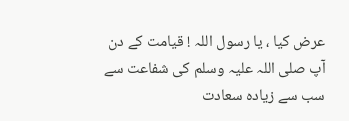عرض کیا ، یا رسول اللہ ! قیامت کے دن آپ صلی اللہ علیہ وسلم کی شفاعت سے سب سے زیادہ سعادت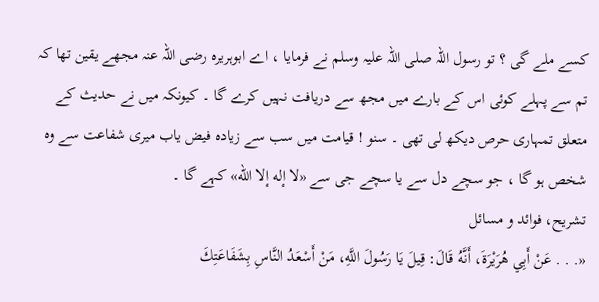کسے ملے گی ؟ تو رسول اللہ صلی اللہ علیہ وسلم نے فرمایا ، اے ابوہریرہ رضی اللہ عنہ مجھے یقین تھا کہ تم سے پہلے کوئی اس کے بارے میں مجھ سے دریافت نہیں کرے گا ۔ کیونکہ میں نے حدیث کے متعلق تمہاری حرص دیکھ لی تھی ۔ سنو ! قیامت میں سب سے زیادہ فیض یاب میری شفاعت سے وہ شخص ہو گا ، جو سچے دل سے یا سچے جی سے «لا إله إلا الله» کہے گا ۔
تشریح، فوائد و مسائل
«. . . عَنْ أَبِي هُرَيْرَةَ، أَنَّهُ قَالَ: قِيلَ يَا رَسُولَ اللَّهِ، مَنْ أَسْعَدُ النَّاسِ بِشَفَاعَتِكَ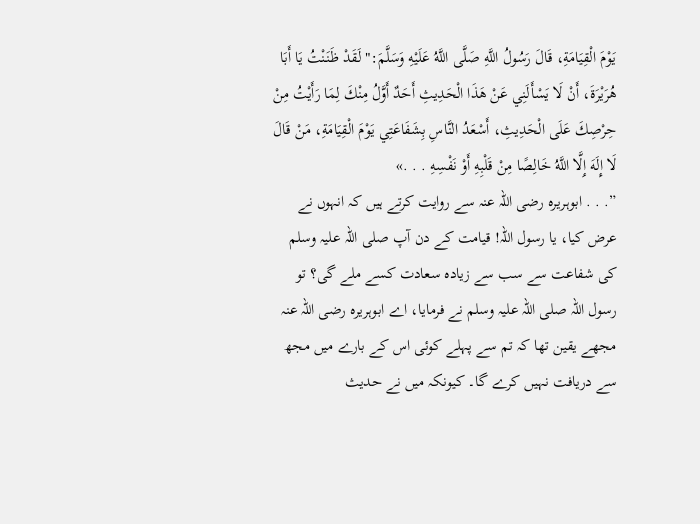يَوْمَ الْقِيَامَةِ، قَالَ رَسُولُ اللَّهِ صَلَّى اللَّهُ عَلَيْهِ وَسَلَّمَ:" لَقَدْ ظَنَنْتُ يَا أَبَا هُرَيْرَةَ، أَنْ لَا يَسْأَلَنِي عَنْ هَذَا الْحَدِيثِ أَحَدٌ أَوَّلُ مِنْكَ لِمَا رَأَيْتُ مِنْ حِرْصِكَ عَلَى الْحَدِيثِ، أَسْعَدُ النَّاسِ بِشَفَاعَتِي يَوْمَ الْقِيَامَةِ، مَنْ قَالَ لَا إِلَهَ إِلَّا اللَّهُ خَالِصًا مِنْ قَلْبِهِ أَوْ نَفْسِهِ . . .»
”. . . ابوہریرہ رضی اللہ عنہ سے روایت کرتے ہیں کہ انہوں نے عرض کیا، یا رسول اللہ! قیامت کے دن آپ صلی اللہ علیہ وسلم کی شفاعت سے سب سے زیادہ سعادت کسے ملے گی؟ تو رسول اللہ صلی اللہ علیہ وسلم نے فرمایا، اے ابوہریرہ رضی اللہ عنہ مجھے یقین تھا کہ تم سے پہلے کوئی اس کے بارے میں مجھ سے دریافت نہیں کرے گا۔ کیونکہ میں نے حدیث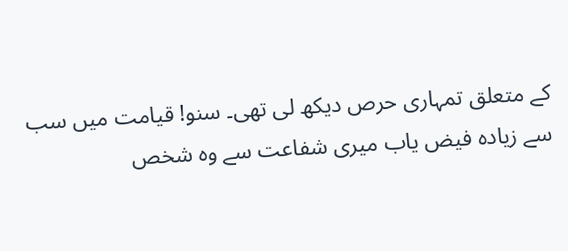کے متعلق تمہاری حرص دیکھ لی تھی۔ سنو! قیامت میں سب سے زیادہ فیض یاب میری شفاعت سے وہ شخص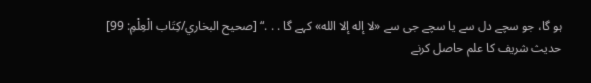ہو گا، جو سچے دل سے یا سچے جی سے «لا إله إلا الله» کہے گا . . .“ [صحيح البخاري/كِتَاب الْعِلْمِ: 99]
حدیث شریف کا علم حاصل کرنے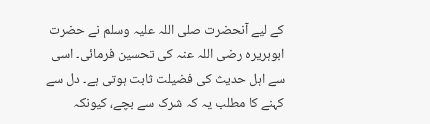کے لیے آنحضرت صلی اللہ علیہ وسلم نے حضرت ابوہریرہ رضی اللہ عنہ کی تحسین فرمائی۔ اسی سے اہل حدیث کی فضیلت ثابت ہوتی ہے۔ دل سے کہنے کا مطلب یہ کہ شرک سے بچے، کیونکہ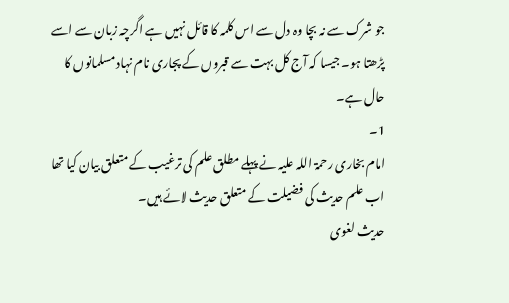جو شرک سے نہ بچا وہ دل سے اس کلمہ کا قائل نہیں ہے اگرچہ زبان سے اسے پڑھتا ہو۔ جیسا کہ آج کل بہت سے قبروں کے پجاری نام نہاد مسلمانوں کا حال ہے۔
1۔
امام بخاری رحمۃ اللہ علیہ نے پہلے مطلق علم کی ترغیب کے متعلق بیان کیا تھا اب علم حدیث کی فضیلت کے متعلق حدیث لائے ہیں۔
حدیث لغوی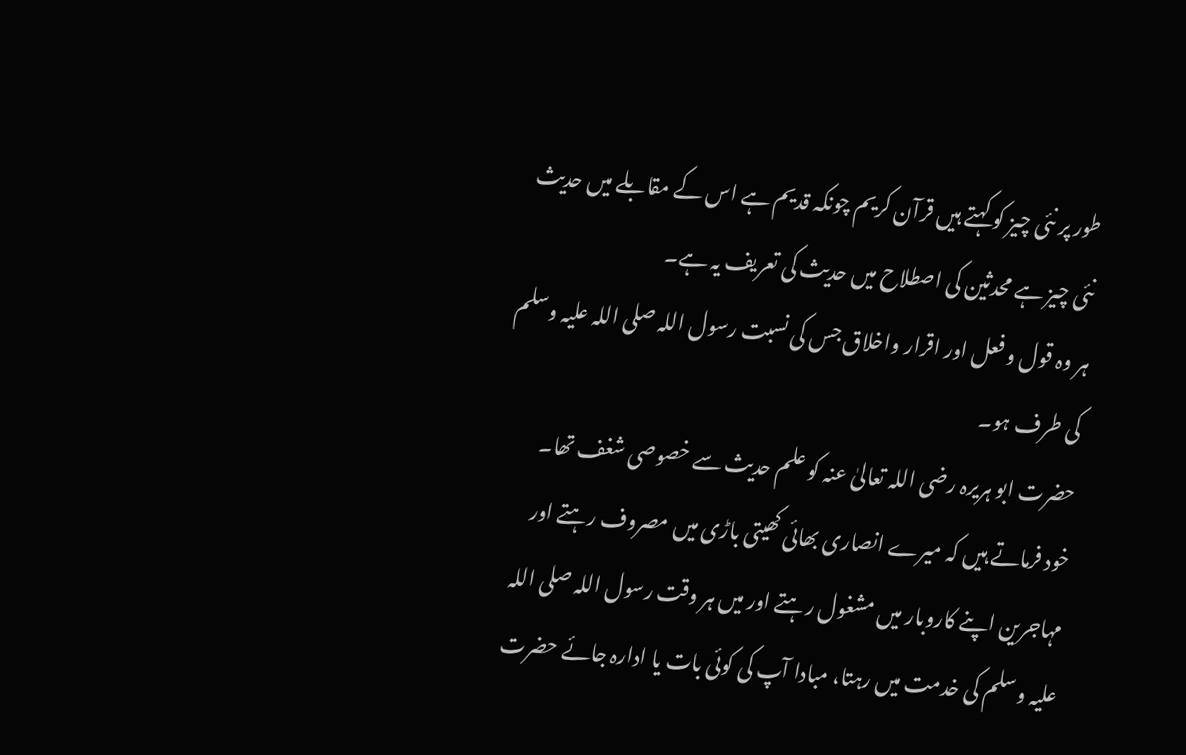طور پر نئی چیز کو کہتے ہیں قرآن کریم چونکہ قدیم ہے اس کے مقابلے میں حدیث نئی چیز ہے محدثین کی اصطلاح میں حدیث کی تعریف یہ ہے۔
ہر وہ قول و فعل اور اقرار واخلاق جس کی نسبت رسول اللہ صلی اللہ علیہ وسلم کی طرف ہو۔
حضرت ابو ہریرہ رضی اللہ تعالیٰ عنہ کو علم حدیث سے خصوصی شغف تھا۔
خود فرماتے ہیں کہ میرے انصاری بھائی کھیتی باڑی میں مصروف رہتے اور مہاجرین اپنے کاروبار میں مشغول رہتے اور میں ہر وقت رسول اللہ صلی اللہ علیہ وسلم کی خدمت میں رہتا، مبادا آپ کی کوئی بات یا ادارہ جائے حضرت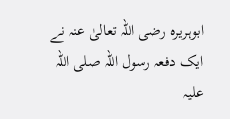ابوہریرہ رضی اللہ تعالیٰ عنہ نے ایک دفعہ رسول اللہ صلی اللہ علیہ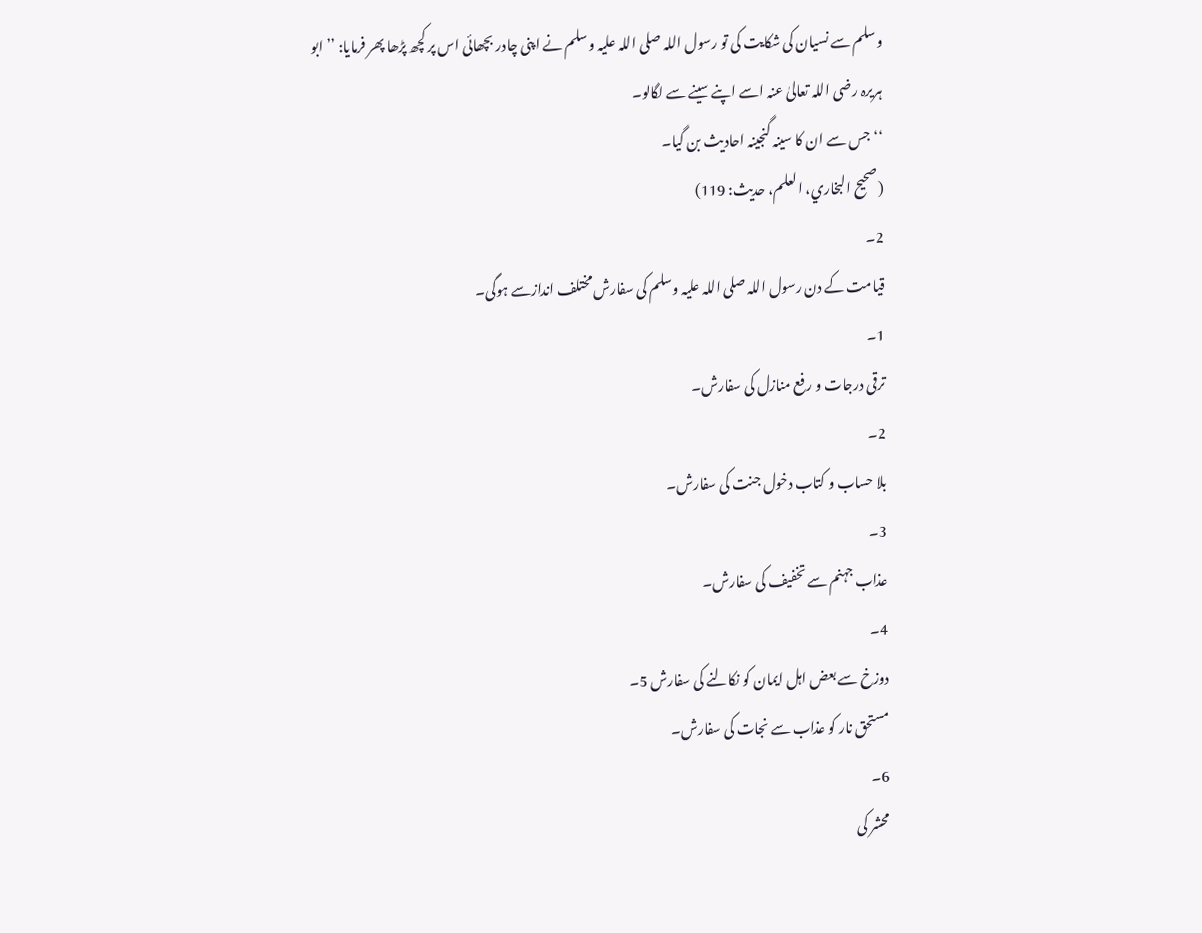وسلم سے نسیان کی شکایت کی تو رسول اللہ صلی اللہ علیہ وسلم نے اپنی چادر بچھائی اس پر کچھ پڑھا پھر فرمایا: ’’ابو ہریرہ رضی اللہ تعالیٰ عنہ اسے اپنے سینے سے لگالو۔
‘‘ جس سے ان کا سینہ گنجینہ احادیث بن گیا۔
(صحیح البخاري، العلم، حدیث: 119)
2۔
قیامت کے دن رسول اللہ صلی اللہ علیہ وسلم کی سفارش مختلف اندازسے ہوگی۔
1۔
ترقی درجات و رفع منازل کی سفارش۔
2۔
بلا حساب و کتاب دخول جنت کی سفارش۔
3۔
عذاب جہنم سے تخفیف کی سفارش۔
4۔
دوزخ سے بعض اہل ایمان کو نکالنے کی سفارش 5۔
مستحق نار کو عذاب سے نجات کی سفارش۔
6۔
محشر کی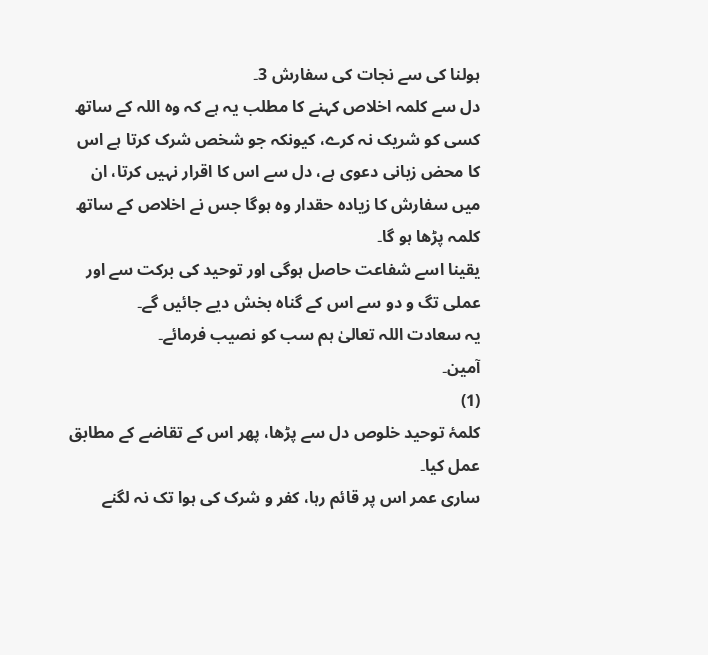ہولنا کی سے نجات کی سفارش 3۔
دل سے کلمہ اخلاص کہنے کا مطلب یہ ہے کہ وہ اللہ کے ساتھ کسی کو شریک نہ کرے، کیونکہ جو شخص شرک کرتا ہے اس کا محض زبانی دعوی ہے، دل سے اس کا اقرار نہیں کرتا، ان میں سفارش کا زیادہ حقدار وہ ہوگا جس نے اخلاص کے ساتھ کلمہ پڑھا ہو گا۔
یقینا اسے شفاعت حاصل ہوگی اور توحید کی برکت سے اور عملی تگ و دو سے اس کے گناہ بخش دیے جائیں گے۔
یہ سعادت اللہ تعالیٰ ہم سب کو نصیب فرمائے۔
آمین۔
(1)
کلمۂ توحید خلوص دل سے پڑھا، پھر اس کے تقاضے کے مطابق عمل کیا۔
ساری عمر اس پر قائم رہا، کفر و شرک کی ہوا تک نہ لگنے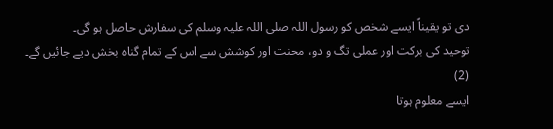دی تو یقیناً ایسے شخص کو رسول اللہ صلی اللہ علیہ وسلم کی سفارش حاصل ہو گی۔
توحید کی برکت اور عملی تگ و دو، محنت اور کوشش سے اس کے تمام گناہ بخش دیے جائیں گے۔
(2)
ایسے معلوم ہوتا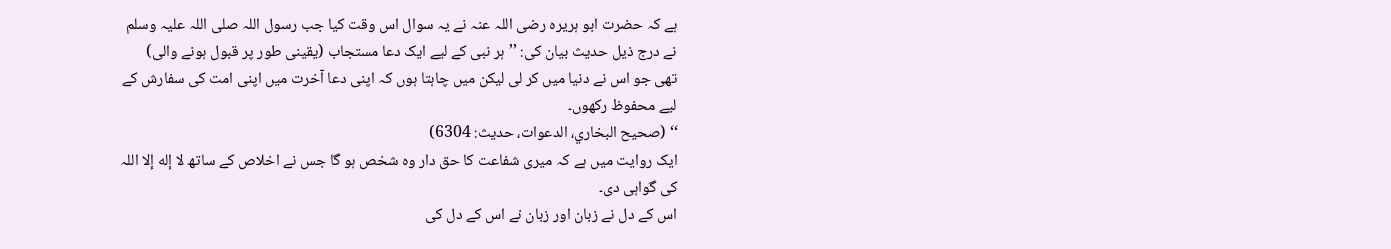ہے کہ حضرت ابو ہریرہ رضی اللہ عنہ نے یہ سوال اس وقت کیا جب رسول اللہ صلی اللہ علیہ وسلم نے درج ذیل حدیث بیان کی: ’’ہر نبی کے لیے ایک دعا مستجاب (یقینی طور پر قبول ہونے والی)
تھی جو اس نے دنیا میں کر لی لیکن میں چاہتا ہوں کہ اپنی دعا آخرت میں اپنی امت کی سفارش کے لیے محفوظ رکھوں۔
‘‘ (صحیح البخاري، الدعوات، حدیث: 6304)
ایک روایت میں ہے کہ میری شفاعت کا حق دار وہ شخص ہو گا جس نے اخلاص کے ساتھ لا إله إلا اللہ کی گواہی دی۔
اس کے دل نے زبان اور زبان نے اس کے دل کی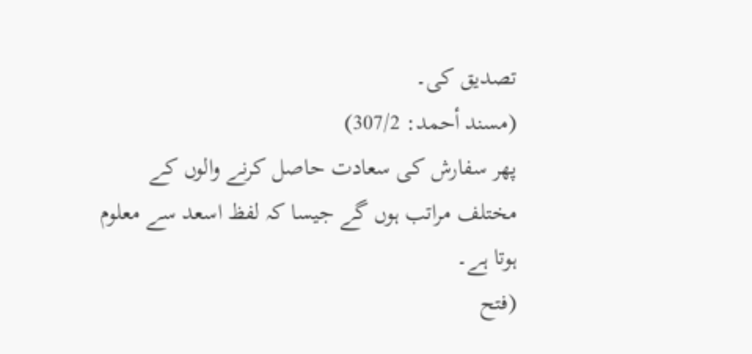تصدیق کی۔
(مسند أحمد: 307/2)
پھر سفارش کی سعادت حاصل کرنے والوں کے مختلف مراتب ہوں گے جیسا کہ لفظ اسعد سے معلوم ہوتا ہے۔
(فتح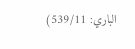الباري: 539/11)